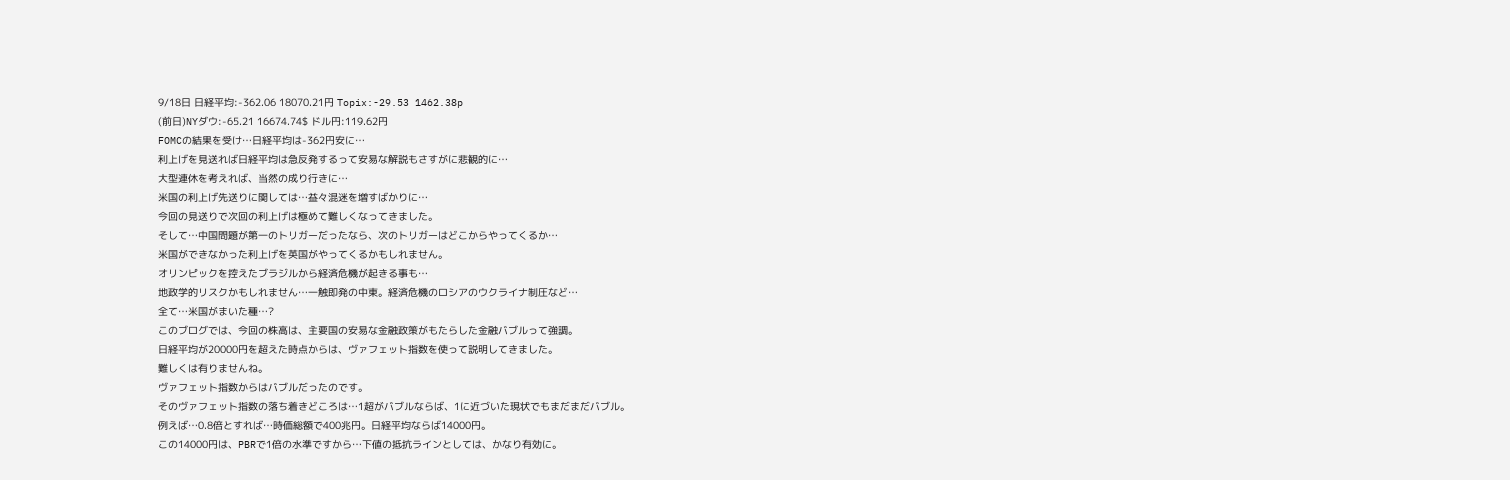9/18日 日経平均:-362.06 18070.21円 Topix:-29.53 1462.38p
(前日)NYダウ:-65.21 16674.74$ ドル円:119.62円
FOMCの結果を受け…日経平均は-362円安に…
利上げを見送れば日経平均は急反発するって安易な解説もさすがに悲観的に…
大型連休を考えれば、当然の成り行きに…
米国の利上げ先送りに関しては…益々混迷を増すばかりに…
今回の見送りで次回の利上げは極めて難しくなってきました。
そして…中国問題が第一のトリガーだったなら、次のトリガーはどこからやってくるか…
米国ができなかった利上げを英国がやってくるかもしれません。
オリンピックを控えたブラジルから経済危機が起きる事も…
地政学的リスクかもしれません…一触即発の中東。経済危機のロシアのウクライナ制圧など…
全て…米国がまいた種…?
このブログでは、今回の株高は、主要国の安易な金融政策がもたらした金融バブルって強調。
日経平均が20000円を超えた時点からは、ヴァフェット指数を使って説明してきました。
難しくは有りませんね。
ヴァフェット指数からはバブルだったのです。
そのヴァフェット指数の落ち着きどころは…1超がバブルならば、1に近づいた現状でもまだまだバブル。
例えば…0.8倍とすれば…時価総額で400兆円。日経平均ならば14000円。
この14000円は、PBRで1倍の水準ですから…下値の抵抗ラインとしては、かなり有効に。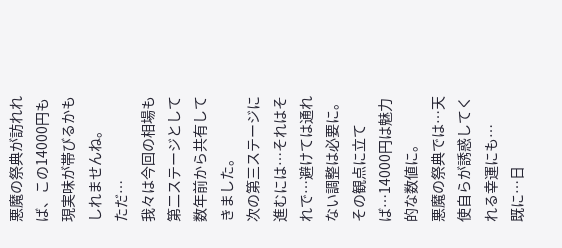悪魔の祭典が訪れれば、この14000円も現実味が帯びるかもしれませんね。
ただ…
我々は今回の相場も第二ステージとして数年前から共有してきました。
次の第三ステージに進むには…それはそれで…避けては通れない調整は必要に。
その観点に立てば…14000円は魅力的な数値に。
悪魔の祭典では…天使自らが誘惑してくれる幸運にも…
既に…日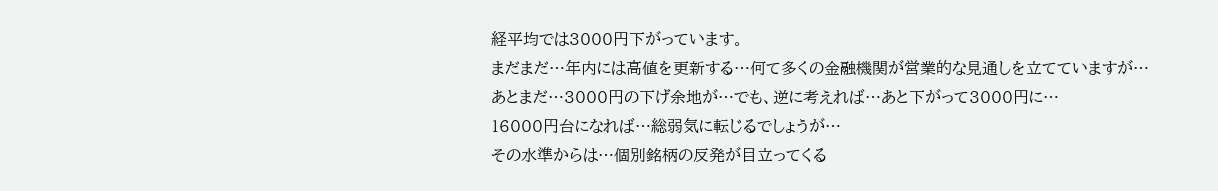経平均では3000円下がっています。
まだまだ…年内には高値を更新する…何て多くの金融機関が営業的な見通しを立てていますが…
あとまだ…3000円の下げ余地が…でも、逆に考えれば…あと下がって3000円に…
16000円台になれば…総弱気に転じるでしょうが…
その水準からは…個別銘柄の反発が目立ってくる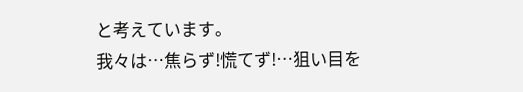と考えています。
我々は…焦らず!慌てず!…狙い目を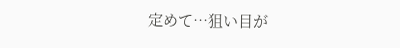定めて…狙い目が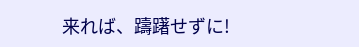来れば、躊躇せずに!